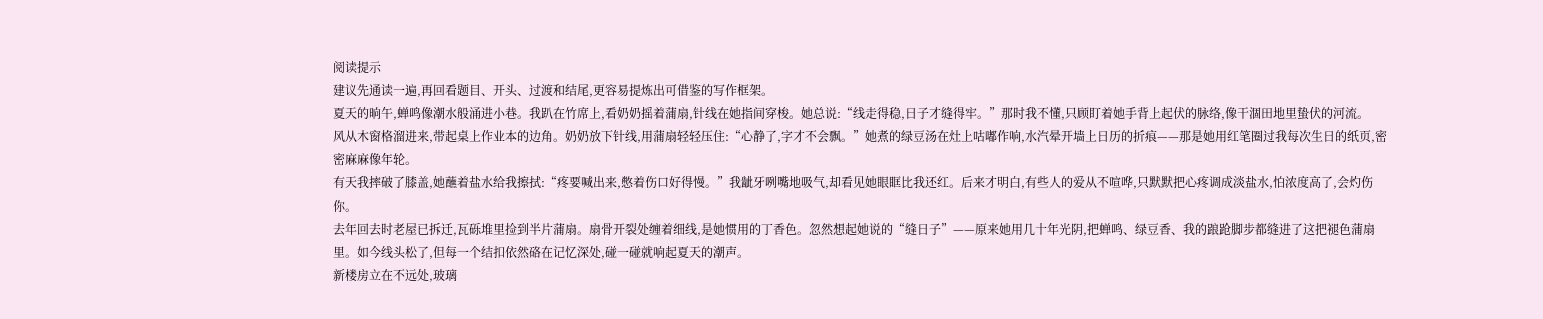阅读提示
建议先通读一遍,再回看题目、开头、过渡和结尾,更容易提炼出可借鉴的写作框架。
夏天的晌午,蝉鸣像潮水般涌进小巷。我趴在竹席上,看奶奶摇着蒲扇,针线在她指间穿梭。她总说:“线走得稳,日子才缝得牢。”那时我不懂,只顾盯着她手背上起伏的脉络,像干涸田地里蛰伏的河流。
风从木窗格溜进来,带起桌上作业本的边角。奶奶放下针线,用蒲扇轻轻压住:“心静了,字才不会飘。”她煮的绿豆汤在灶上咕嘟作响,水汽晕开墙上日历的折痕——那是她用红笔圈过我每次生日的纸页,密密麻麻像年轮。
有天我摔破了膝盖,她蘸着盐水给我擦拭:“疼要喊出来,憋着伤口好得慢。”我龇牙咧嘴地吸气,却看见她眼眶比我还红。后来才明白,有些人的爱从不喧哗,只默默把心疼调成淡盐水,怕浓度高了,会灼伤你。
去年回去时老屋已拆迁,瓦砾堆里捡到半片蒲扇。扇骨开裂处缠着细线,是她惯用的丁香色。忽然想起她说的“缝日子”——原来她用几十年光阴,把蝉鸣、绿豆香、我的踉跄脚步都缝进了这把褪色蒲扇里。如今线头松了,但每一个结扣依然硌在记忆深处,碰一碰就响起夏天的潮声。
新楼房立在不远处,玻璃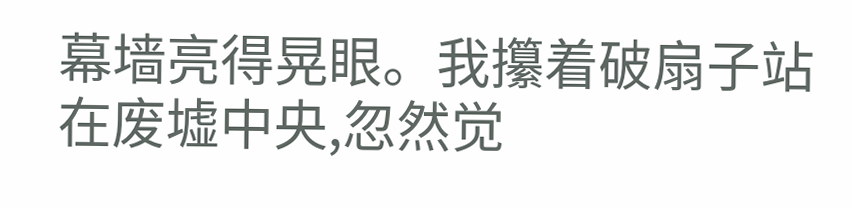幕墙亮得晃眼。我攥着破扇子站在废墟中央,忽然觉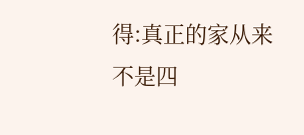得:真正的家从来不是四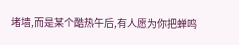堵墙,而是某个酷热午后,有人愿为你把蝉鸣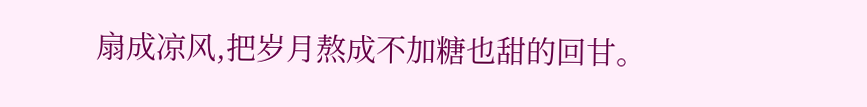扇成凉风,把岁月熬成不加糖也甜的回甘。